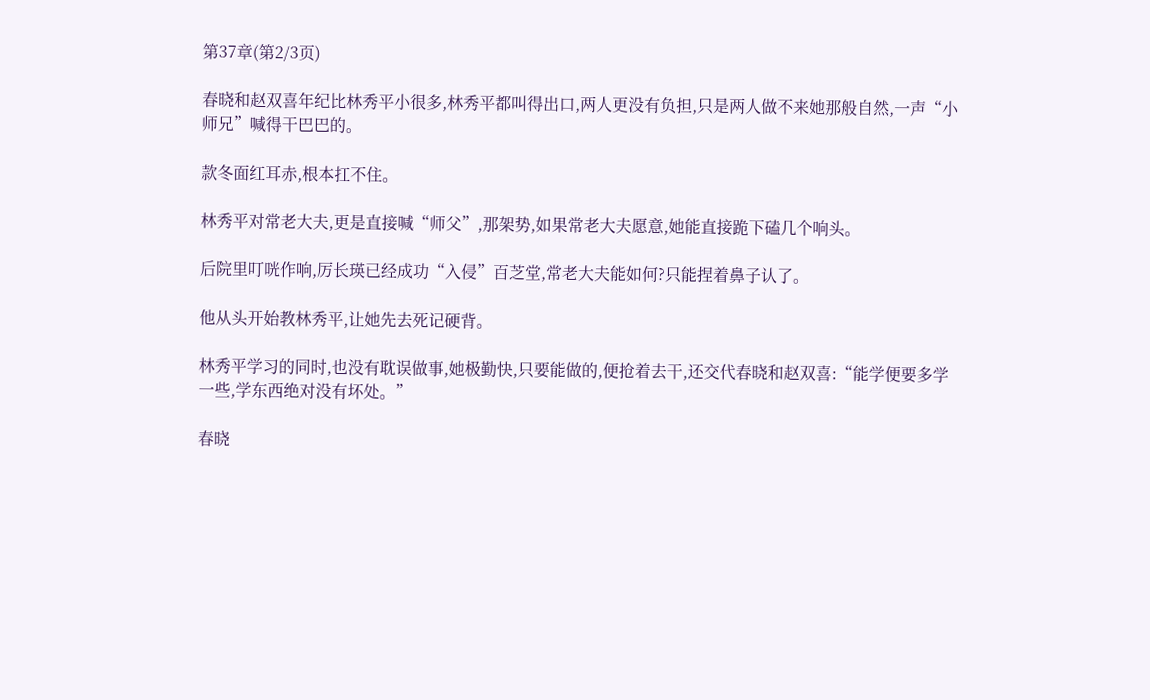第37章(第2/3页)

春晓和赵双喜年纪比林秀平小很多,林秀平都叫得出口,两人更没有负担,只是两人做不来她那般自然,一声“小师兄”喊得干巴巴的。

款冬面红耳赤,根本扛不住。

林秀平对常老大夫,更是直接喊“师父”,那架势,如果常老大夫愿意,她能直接跪下磕几个响头。

后院里叮咣作响,厉长瑛已经成功“入侵”百芝堂,常老大夫能如何?只能捏着鼻子认了。

他从头开始教林秀平,让她先去死记硬背。

林秀平学习的同时,也没有耽误做事,她极勤快,只要能做的,便抢着去干,还交代春晓和赵双喜:“能学便要多学一些,学东西绝对没有坏处。”

春晓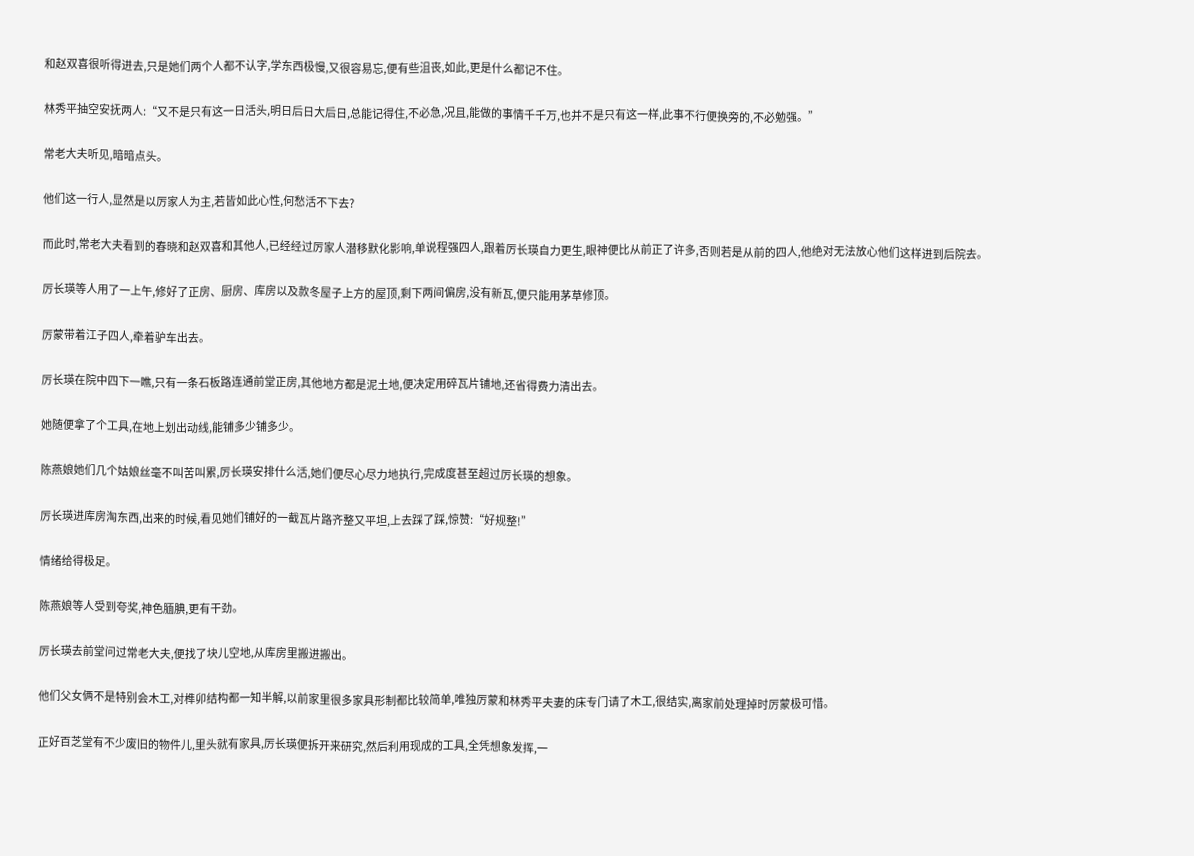和赵双喜很听得进去,只是她们两个人都不认字,学东西极慢,又很容易忘,便有些沮丧,如此,更是什么都记不住。

林秀平抽空安抚两人:“又不是只有这一日活头,明日后日大后日,总能记得住,不必急,况且,能做的事情千千万,也并不是只有这一样,此事不行便换旁的,不必勉强。”

常老大夫听见,暗暗点头。

他们这一行人,显然是以厉家人为主,若皆如此心性,何愁活不下去?

而此时,常老大夫看到的春晓和赵双喜和其他人,已经经过厉家人潜移默化影响,单说程强四人,跟着厉长瑛自力更生,眼神便比从前正了许多,否则若是从前的四人,他绝对无法放心他们这样进到后院去。

厉长瑛等人用了一上午,修好了正房、厨房、库房以及款冬屋子上方的屋顶,剩下两间偏房,没有新瓦,便只能用茅草修顶。

厉蒙带着江子四人,牵着驴车出去。

厉长瑛在院中四下一瞧,只有一条石板路连通前堂正房,其他地方都是泥土地,便决定用碎瓦片铺地,还省得费力清出去。

她随便拿了个工具,在地上划出动线,能铺多少铺多少。

陈燕娘她们几个姑娘丝毫不叫苦叫累,厉长瑛安排什么活,她们便尽心尽力地执行,完成度甚至超过厉长瑛的想象。

厉长瑛进库房淘东西,出来的时候,看见她们铺好的一截瓦片路齐整又平坦,上去踩了踩,惊赞:“好规整!”

情绪给得极足。

陈燕娘等人受到夸奖,神色腼腆,更有干劲。

厉长瑛去前堂问过常老大夫,便找了块儿空地,从库房里搬进搬出。

他们父女俩不是特别会木工,对榫卯结构都一知半解,以前家里很多家具形制都比较简单,唯独厉蒙和林秀平夫妻的床专门请了木工,很结实,离家前处理掉时厉蒙极可惜。

正好百芝堂有不少废旧的物件儿,里头就有家具,厉长瑛便拆开来研究,然后利用现成的工具,全凭想象发挥,一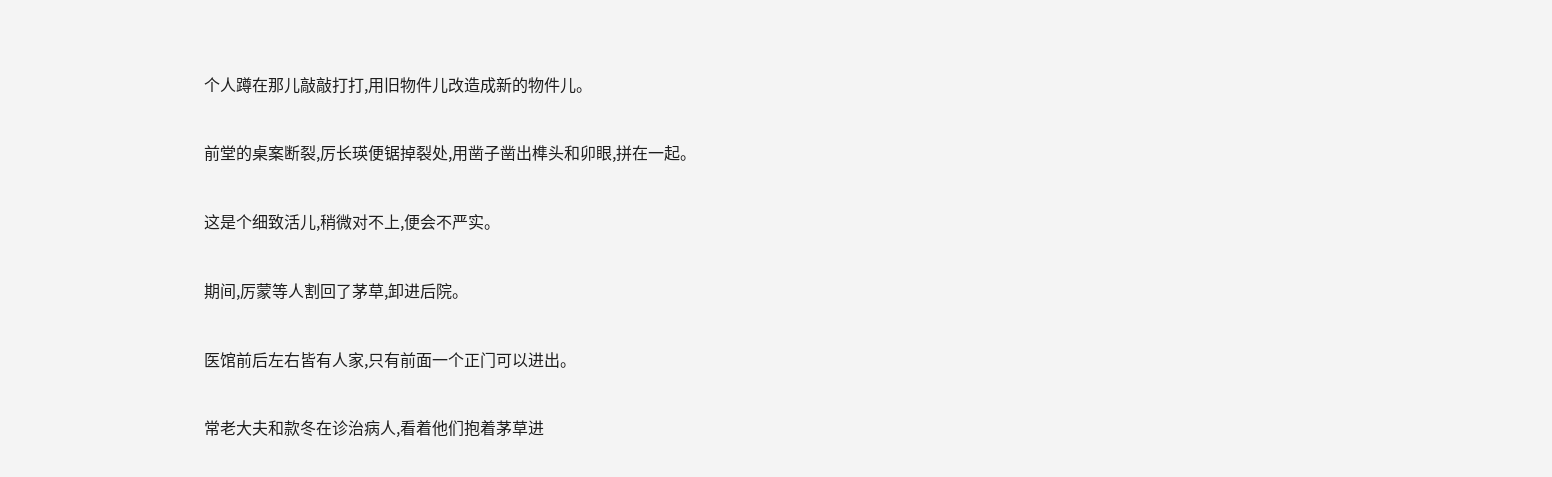个人蹲在那儿敲敲打打,用旧物件儿改造成新的物件儿。

前堂的桌案断裂,厉长瑛便锯掉裂处,用凿子凿出榫头和卯眼,拼在一起。

这是个细致活儿,稍微对不上,便会不严实。

期间,厉蒙等人割回了茅草,卸进后院。

医馆前后左右皆有人家,只有前面一个正门可以进出。

常老大夫和款冬在诊治病人,看着他们抱着茅草进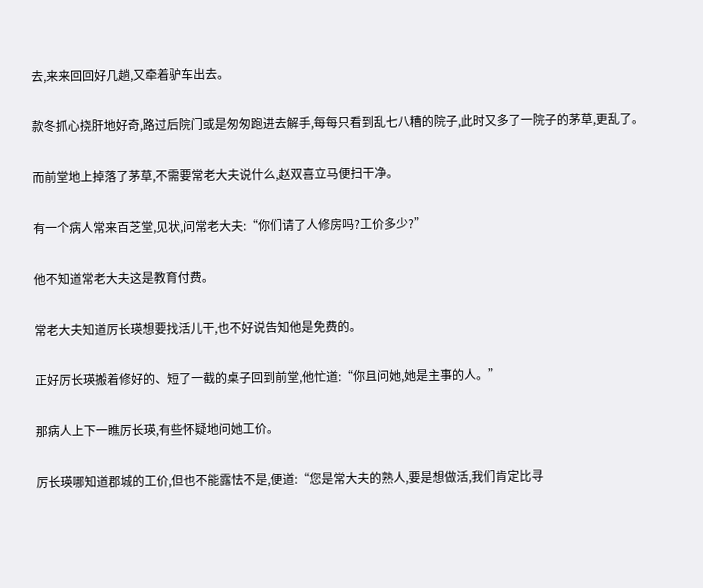去,来来回回好几趟,又牵着驴车出去。

款冬抓心挠肝地好奇,路过后院门或是匆匆跑进去解手,每每只看到乱七八糟的院子,此时又多了一院子的茅草,更乱了。

而前堂地上掉落了茅草,不需要常老大夫说什么,赵双喜立马便扫干净。

有一个病人常来百芝堂,见状,问常老大夫:“你们请了人修房吗?工价多少?”

他不知道常老大夫这是教育付费。

常老大夫知道厉长瑛想要找活儿干,也不好说告知他是免费的。

正好厉长瑛搬着修好的、短了一截的桌子回到前堂,他忙道:“你且问她,她是主事的人。”

那病人上下一瞧厉长瑛,有些怀疑地问她工价。

厉长瑛哪知道郡城的工价,但也不能露怯不是,便道:“您是常大夫的熟人,要是想做活,我们肯定比寻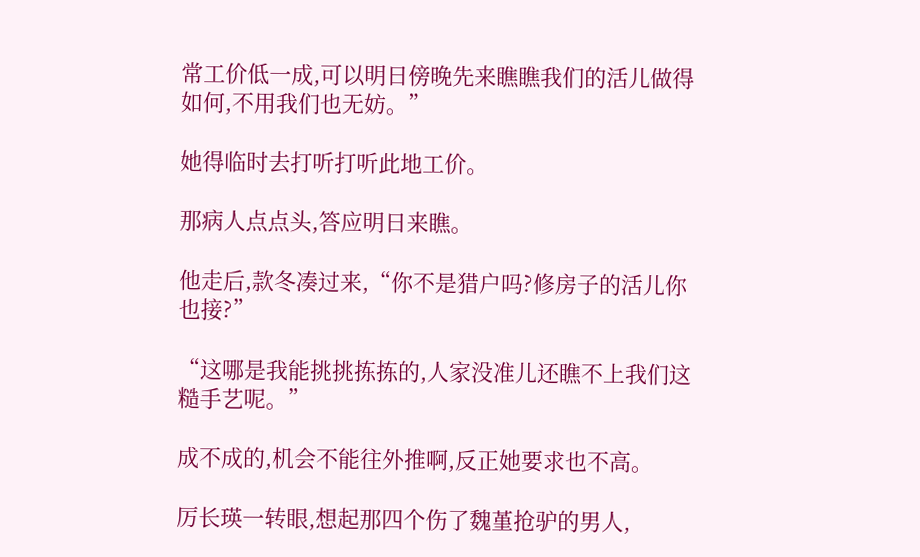常工价低一成,可以明日傍晚先来瞧瞧我们的活儿做得如何,不用我们也无妨。”

她得临时去打听打听此地工价。

那病人点点头,答应明日来瞧。

他走后,款冬凑过来,“你不是猎户吗?修房子的活儿你也接?”

“这哪是我能挑挑拣拣的,人家没准儿还瞧不上我们这糙手艺呢。”

成不成的,机会不能往外推啊,反正她要求也不高。

厉长瑛一转眼,想起那四个伤了魏堇抢驴的男人,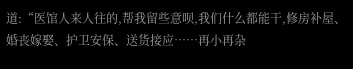道:“医馆人来人往的,帮我留些意呗,我们什么都能干,修房补屋、婚丧嫁娶、护卫安保、送货接应……再小再杂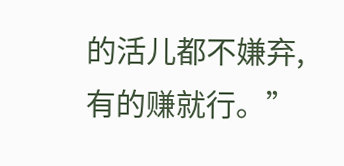的活儿都不嫌弃,有的赚就行。”